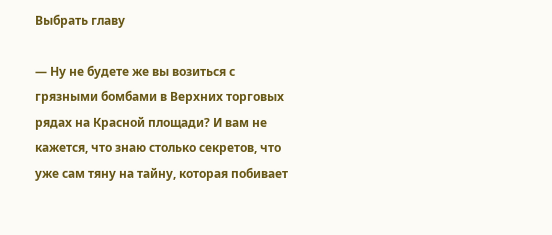Выбрать главу

— Ну не будете же вы возиться с грязными бомбами в Верхних торговых рядах на Красной площади? И вам не кажется, что знаю столько секретов, что уже сам тяну на тайну, которая побивает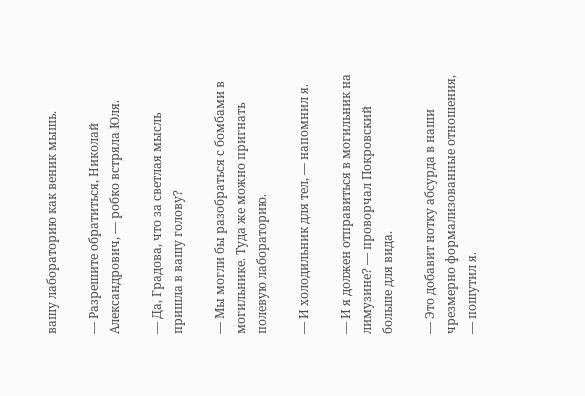вашу лабораторию как веник мышь.

— Разрешите обратиться, Николай Александрович, — робко встряла Юля.

— Да, Градова, что за светлая мысль пришла в вашу голову?

— Мы могли бы разобраться с бомбами в могильнике. Туда же можно пригнать полевую лабораторию.

— И холодильник для тел, — напомнил я.

— И я должен отправиться в могильник на лимузине? — проворчал Покровский больше для вида.

— Это добавит нотку абсурда в наши чрезмерно формализованные отношения, — пошутил я.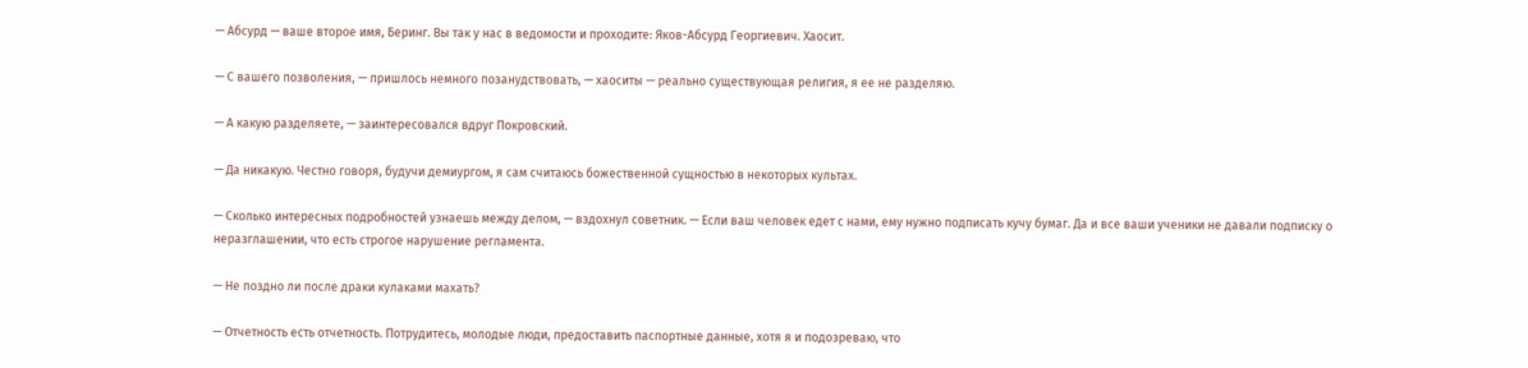— Абсурд — ваше второе имя, Беринг. Вы так у нас в ведомости и проходите: Яков-Абсурд Георгиевич. Хаосит.

— С вашего позволения, — пришлось немного позанудствовать, — хаоситы — реально существующая религия, я ее не разделяю.

— А какую разделяете, — заинтересовался вдруг Покровский.

— Да никакую. Честно говоря, будучи демиургом, я сам считаюсь божественной сущностью в некоторых культах.

— Сколько интересных подробностей узнаешь между делом, — вздохнул советник. — Если ваш человек едет с нами, ему нужно подписать кучу бумаг. Да и все ваши ученики не давали подписку о неразглашении, что есть строгое нарушение регламента.

— Не поздно ли после драки кулаками махать?

— Отчетность есть отчетность. Потрудитесь, молодые люди, предоставить паспортные данные, хотя я и подозреваю, что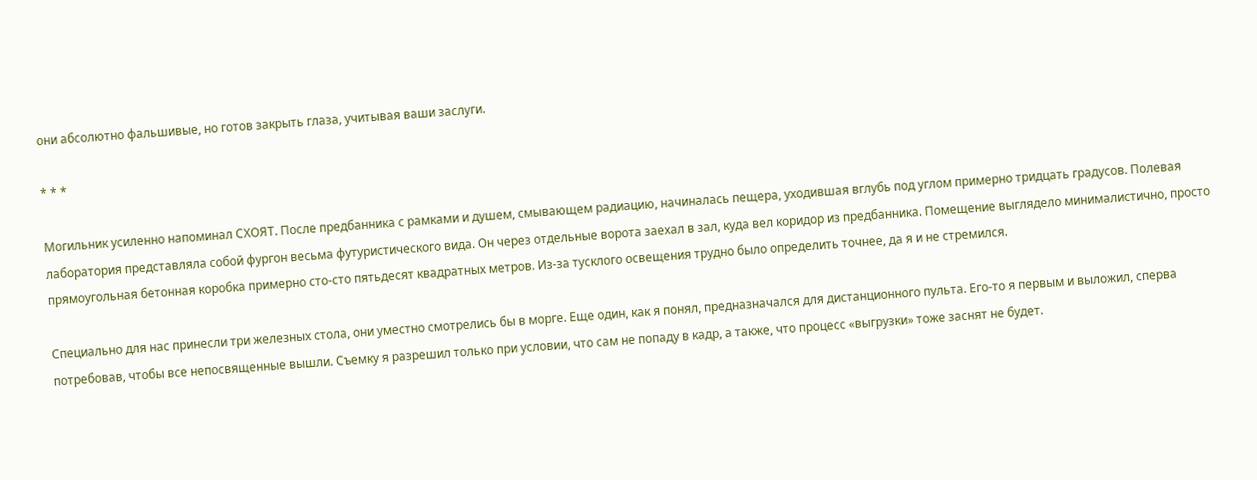они абсолютно фальшивые, но готов закрыть глаза, учитывая ваши заслуги.

* * *

Могильник усиленно напоминал СХОЯТ. После предбанника с рамками и душем, смывающем радиацию, начиналась пещера, уходившая вглубь под углом примерно тридцать градусов. Полевая лаборатория представляла собой фургон весьма футуристического вида. Он через отдельные ворота заехал в зал, куда вел коридор из предбанника. Помещение выглядело минималистично, просто прямоугольная бетонная коробка примерно сто-сто пятьдесят квадратных метров. Из-за тусклого освещения трудно было определить точнее, да я и не стремился.

Специально для нас принесли три железных стола, они уместно смотрелись бы в морге. Еще один, как я понял, предназначался для дистанционного пульта. Его-то я первым и выложил, сперва потребовав, чтобы все непосвященные вышли. Съемку я разрешил только при условии, что сам не попаду в кадр, а также, что процесс «выгрузки» тоже заснят не будет.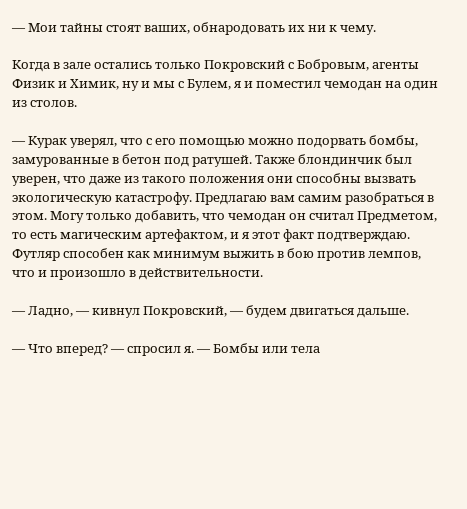— Мои тайны стоят ваших, обнародовать их ни к чему.

Когда в зале остались только Покровский с Бобровым, агенты Физик и Химик, ну и мы с Булем, я и поместил чемодан на один из столов.

— Курак уверял, что с его помощью можно подорвать бомбы, замурованные в бетон под ратушей. Также блондинчик был уверен, что даже из такого положения они способны вызвать экологическую катастрофу. Предлагаю вам самим разобраться в этом. Могу только добавить, что чемодан он считал Предметом, то есть магическим артефактом, и я этот факт подтверждаю. Футляр способен как минимум выжить в бою против лемпов, что и произошло в действительности.

— Ладно, — кивнул Покровский, — будем двигаться дальше.

— Что вперед? — спросил я. — Бомбы или тела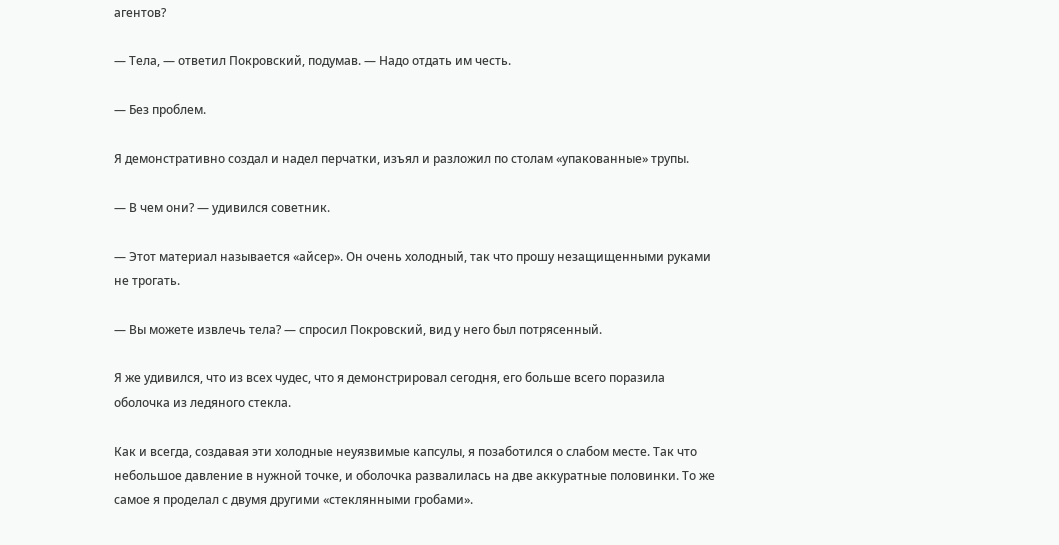агентов?

— Тела, — ответил Покровский, подумав. — Надо отдать им честь.

— Без проблем.

Я демонстративно создал и надел перчатки, изъял и разложил по столам «упакованные» трупы.

— В чем они? — удивился советник.

— Этот материал называется «айсер». Он очень холодный, так что прошу незащищенными руками не трогать.

— Вы можете извлечь тела? — спросил Покровский, вид у него был потрясенный.

Я же удивился, что из всех чудес, что я демонстрировал сегодня, его больше всего поразила оболочка из ледяного стекла.

Как и всегда, создавая эти холодные неуязвимые капсулы, я позаботился о слабом месте. Так что небольшое давление в нужной точке, и оболочка развалилась на две аккуратные половинки. То же самое я проделал с двумя другими «стеклянными гробами».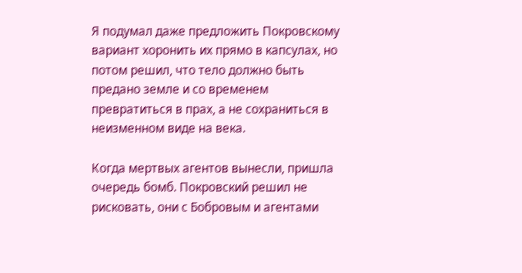Я подумал даже предложить Покровскому вариант хоронить их прямо в капсулах, но потом решил, что тело должно быть предано земле и со временем превратиться в прах, а не сохраниться в неизменном виде на века.

Когда мертвых агентов вынесли, пришла очередь бомб. Покровский решил не рисковать, они с Бобровым и агентами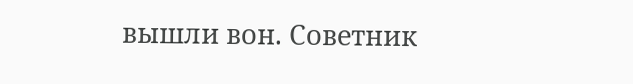вышли вон. Советник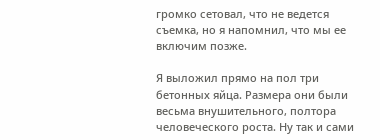громко сетовал, что не ведется съемка, но я напомнил, что мы ее включим позже.

Я выложил прямо на пол три бетонных яйца. Размера они были весьма внушительного, полтора человеческого роста. Ну так и сами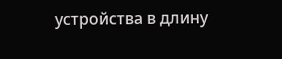устройства в длину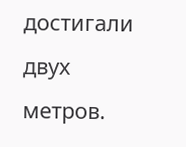достигали двух метров.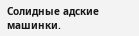Солидные адские машинки.